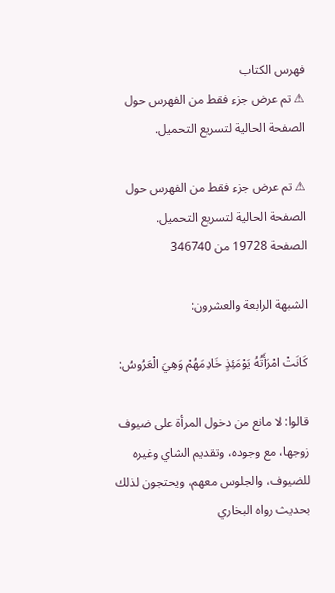فهرس الكتاب
⚠ تم عرض جزء فقط من الفهرس حول الصفحة الحالية لتسريع التحميل.

⚠ تم عرض جزء فقط من الفهرس حول الصفحة الحالية لتسريع التحميل.
الصفحة 19728 من 346740

الشبهة الرابعة والعشرون:

كَانَتْ امْرَأَتُهُ يَوْمَئِذٍ خَادِمَهُمْ وَهِيَ الْعَرُوسُ:

قالوا: لا مانع من دخول المرأة على ضيوف زوجها، مع وجوده، وتقديم الشاي وغيره للضيوف، والجلوس معهم، ويحتجون لذلك بحديث رواه البخاري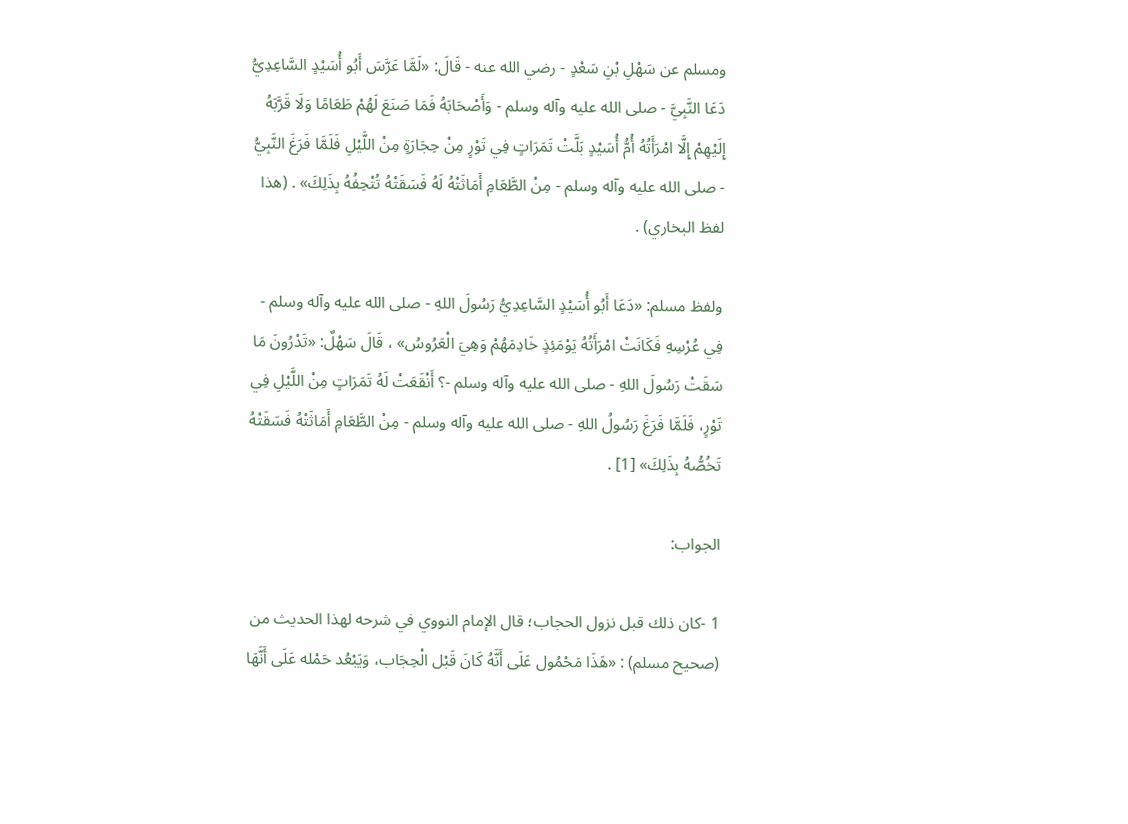ومسلم عن سَهْلِ بْنِ سَعْدٍ - رضي الله عنه - قَالَ: «لَمَّا عَرَّسَ أَبُو أُسَيْدٍ السَّاعِدِيُّ دَعَا النَّبِيَّ - صلى الله عليه وآله وسلم - وَأَصْحَابَهُ فَمَا صَنَعَ لَهُمْ طَعَامًا وَلَا قَرَّبَهُ إِلَيْهِمْ إِلَّا امْرَأَتُهُ أُمُّ أُسَيْدٍ بَلَّتْ تَمَرَاتٍ فِي تَوْرٍ مِنْ حِجَارَةٍ مِنْ اللَّيْلِ فَلَمَّا فَرَغَ النَّبِيُّ - صلى الله عليه وآله وسلم - مِنْ الطَّعَامِ أَمَاثَتْهُ لَهُ فَسَقَتْهُ تُتْحِفُهُ بِذَلِكَ» . (هذا لفظ البخاري) .

ولفظ مسلم: «دَعَا أَبُو أُسَيْدٍ السَّاعِدِيُّ رَسُولَ اللهِ - صلى الله عليه وآله وسلم - فِي عُرْسِهِ فَكَانَتْ امْرَأَتُهُ يَوْمَئِذٍ خَادِمَهُمْ وَهِيَ الْعَرُوسُ» ، قَالَ سَهْلٌ: «تَدْرُونَ مَا سَقَتْ رَسُولَ اللهِ - صلى الله عليه وآله وسلم -؟ أَنْقَعَتْ لَهُ تَمَرَاتٍ مِنْ اللَّيْلِ فِي تَوْرٍ، فَلَمَّا فَرَغَ رَسُولُ اللهِ - صلى الله عليه وآله وسلم - مِنْ الطَّعَامِ أَمَاثَتْهُ فَسَقَتْهُ تَخُصُّهُ بِذَلِكَ» [1] .

الجواب:

1 -كان ذلك قبل نزول الحجاب؛ قال الإمام النووي في شرحه لهذا الحديث من (صحيح مسلم) : «هَذَا مَحْمُول عَلَى أَنَّهُ كَانَ قَبْل الْحِجَاب، وَيَبْعُد حَمْله عَلَى أَنَّهَا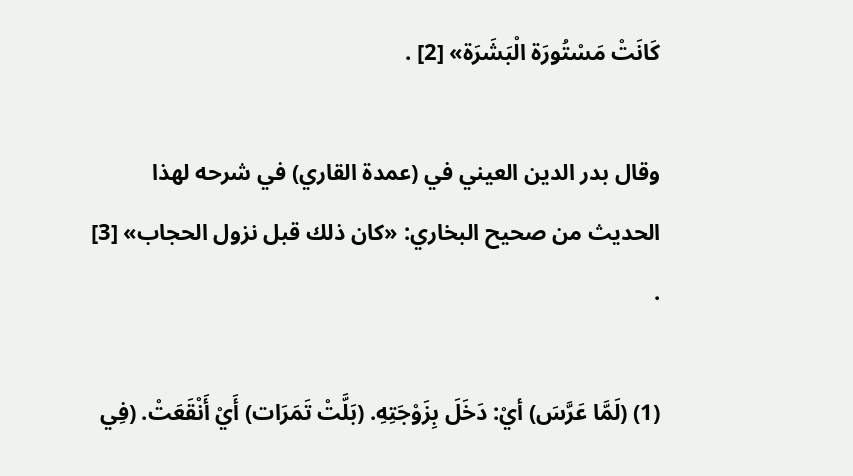كَانَتْ مَسْتُورَة الْبَشَرَة» [2] .

وقال بدر الدين العيني في (عمدة القاري) في شرحه لهذا الحديث من صحيح البخاري: «كان ذلك قبل نزول الحجاب» [3] .

(1) (لَمَّا عَرَّسَ) أيْ: دَخَلَ بِزَوْجَتِهِ. (بَلَّتْ تَمَرَات) أَيْ أَنْقَعَتْ. (فِي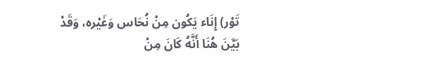تَوْر) إِنَاء يَكُون مِنْ نُحَاس وَغَيْره، وَقَدْ بَيَّنَ هُنَا أَنَّهُ كَانَ مِنْ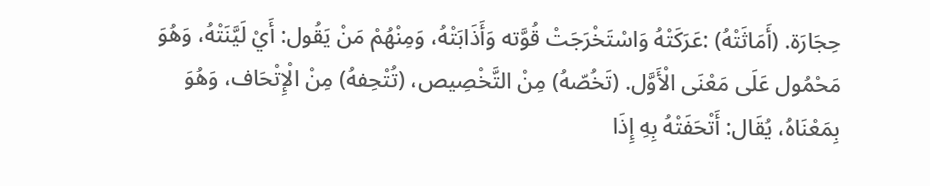حِجَارَة. (أَمَاثَتْهُ) :عَرَكَتْهُ وَاسْتَخْرَجَتْ قُوَّته وَأَذَابَتْهُ، وَمِنْهُمْ مَنْ يَقُول: أَيْ لَيَّنَتْهُ، وَهُوَ مَحْمُول عَلَى مَعْنَى الْأَوَّل. (تَخُصّهُ) مِنْ التَّخْصِيص، (تُتْحِفهُ) مِنْ الْإِتْحَاف، وَهُوَ بِمَعْنَاهُ، يُقَال: أَتْحَفَتْهُ بِهِ إِذَا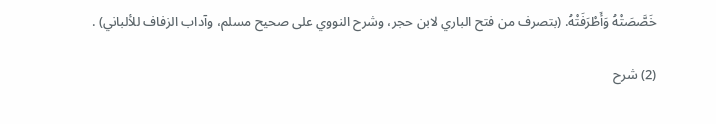خَصَّصَتْهُ وَأَطْرَفَتْهُ. (بتصرف من فتح الباري لابن حجر، وشرح النووي على صحيح مسلم، وآداب الزفاف للألباني) .

(2) شرح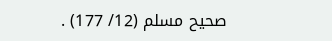صحيح مسلم (12/ 177) .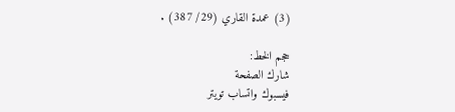(3) عمدة القاري (29/ 387) .

حجم الخط:
شارك الصفحة
فيسبوك واتساب تويتر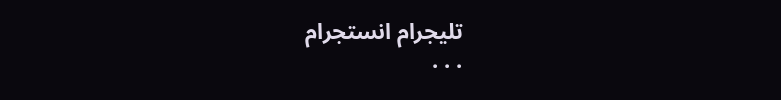تليجرام انستجرام
. . .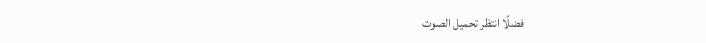فضلًا انتظر تحميل الصوت